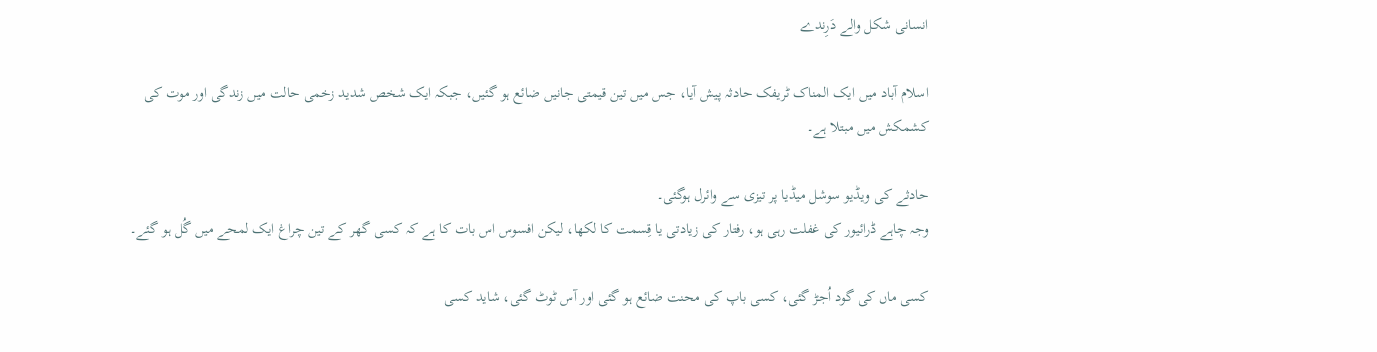انسانی شکل والے دَرِندے

اسلام آباد میں ایک المناک ٹریفک حادثہ پیش آیا، جس میں تین قیمتی جانیں ضائع ہو گئیں، جبکہ ایک شخص شدید زخمی حالت میں زندگی اور موت کی کشمکش میں مبتلا ہے۔

حادثے کی ویڈیو سوشل میڈیا پر تیزی سے وائرل ہوگئی۔
وجہ چاہے ڈرائیور کی غفلت رہی ہو، رفتار کی زیادتی یا قِسمت کا لکھا، لیکن افسوس اس بات کا ہے کہ کسی گھر کے تین چراغ ایک لمحے میں گُل ہو گئے۔

کسی ماں کی گود اُجڑ گئی، کسی باپ کی محنت ضائع ہو گئی اور آس ٹوٹ گئی، شاید کسی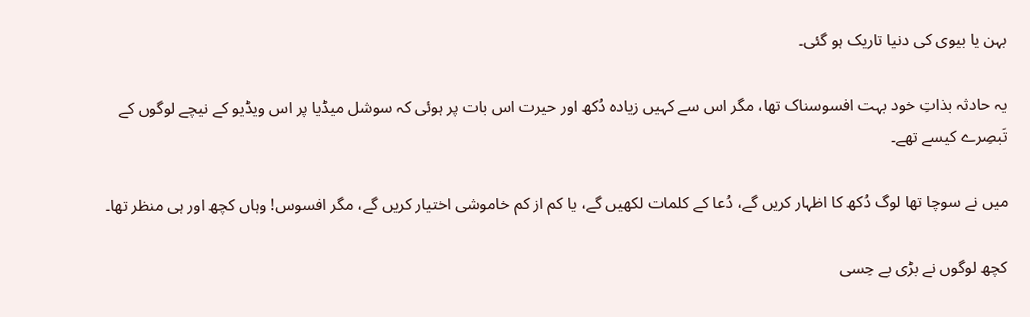بہن یا بیوی کی دنیا تاریک ہو گئی۔

یہ حادثہ بذاتِ خود بہت افسوسناک تھا، مگر اس سے کہیں زیادہ دُکھ اور حیرت اس بات پر ہوئی کہ سوشل میڈیا پر اس ویڈیو کے نیچے لوگوں کے تَبصِرے کیسے تھے۔

میں نے سوچا تھا لوگ دُکھ کا اظہار کریں گے، دُعا کے کلمات لکھیں گے، یا کم از کم خاموشی اختیار کریں گے، مگر افسوس! وہاں کچھ اور ہی منظر تھا۔

کچھ لوگوں نے بڑی بے حِسی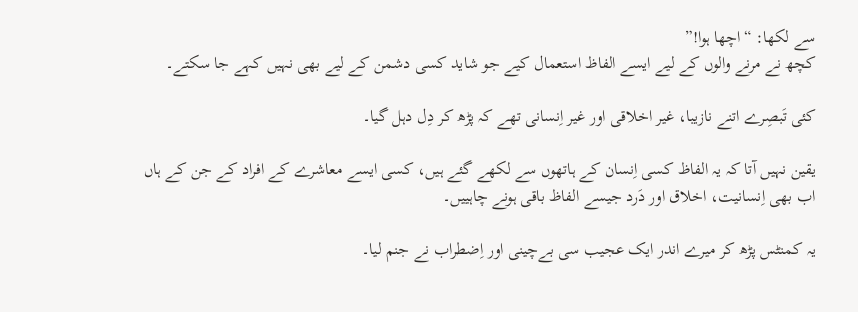سے لکھا: “اچھا ہوا!”
کچھ نے مرنے والوں کے لیے ایسے الفاظ استعمال کیے جو شاید کسی دشمن کے لیے بھی نہیں کہے جا سکتے۔

کئی تَبصِرے اتنے نازیبا، غیر اخلاقی اور غیر اِنسانی تھے کہ پڑھ کر دِل دہل گیا۔

یقین نہیں آتا کہ یہ الفاظ کسی اِنسان کے ہاتھوں سے لکھے گئے ہیں، کسی ایسے معاشرے کے افراد کے جن کے ہاں اب بھی اِنسانیت، اخلاق اور دَرد جیسے الفاظ باقی ہونے چاہییں۔

یہ کمنٹس پڑھ کر میرے اندر ایک عجیب سی بےچینی اور اِضطراب نے جنم لیا۔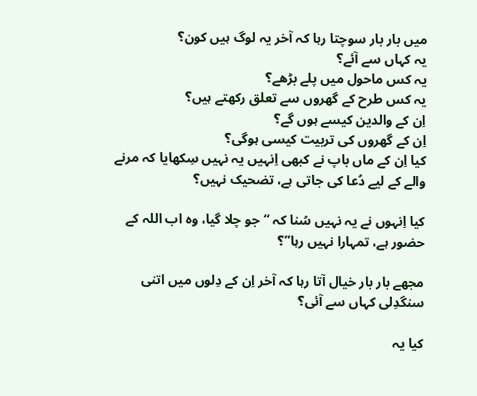میں بار بار سوچتا رہا کہ آخر یہ لوگ ہیں کون؟
یہ کہاں سے آئے؟
یہ کس ماحول میں پلے بڑھے؟
یہ کس طرح کے گھروں سے تعلق رکھتے ہیں؟
اِن کے والدین کیسے ہوں گے؟
اِن کے گھروں کی تربیت کیسی ہوگی؟
کیا اِن کے ماں باپ نے کبھی اِنہیں یہ نہیں سِکھایا کہ مرنے والے کے لیے دُعا کی جاتی ہے، تضحیک نہیں؟

کیا اِنہوں نے یہ نہیں سُنا کہ “جو چلا گیا، وہ اب اللہ کے حضور ہے، تمہارا نہیں رہا”؟

مجھے بار بار خیال آتا رہا کہ آخر اِن کے دِلوں میں اتنی سنگدِلی کہاں سے آئی؟

کیا یہ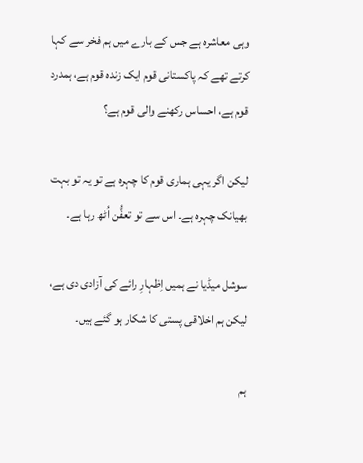وہی معاشرہ ہے جس کے بارے میں ہم فخر سے کہا کرتے تھے کہ پاکستانی قوم ایک زندہ قوم ہے، ہمدرد قوم ہے، احساس رکھنے والی قوم ہے؟

لیکن اگر یہی ہماری قوم کا چہرہ ہے تو یہ تو بہت بھیانک چہرہ ہے۔ اس سے تو تعفُّن اُٹھ رہا ہے۔

سوشل میڈیا نے ہمیں اِظہارِ رائے کی آزادی دی ہے، لیکن ہم اخلاقی پستی کا شکار ہو گئے ہیں۔

ہم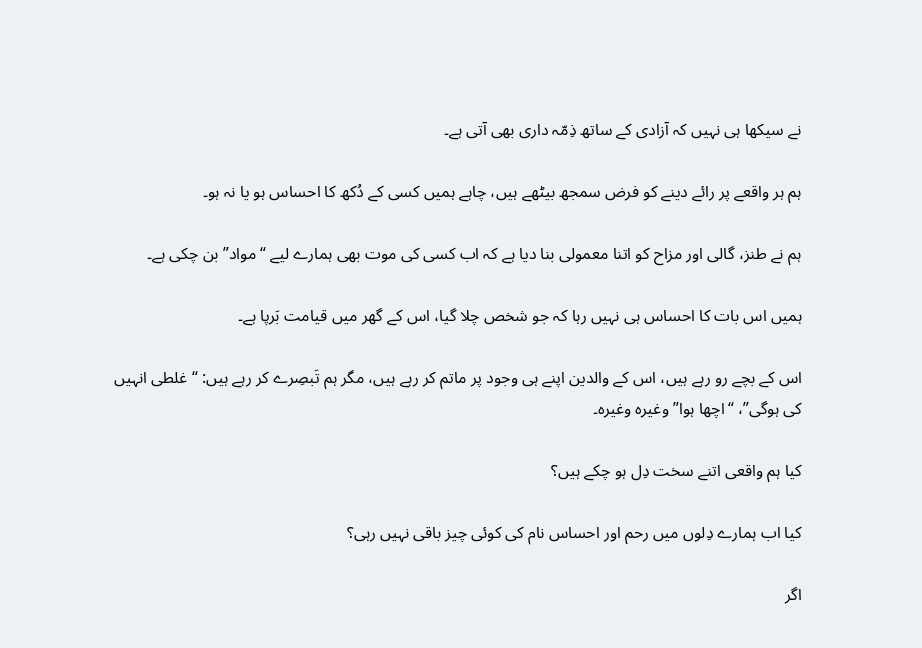نے سیکھا ہی نہیں کہ آزادی کے ساتھ ذِمّہ داری بھی آتی ہے۔

ہم ہر واقعے پر رائے دینے کو فرض سمجھ بیٹھے ہیں، چاہے ہمیں کسی کے دُکھ کا احساس ہو یا نہ ہو۔

ہم نے طنز، گالی اور مزاح کو اتنا معمولی بنا دیا ہے کہ اب کسی کی موت بھی ہمارے لیے “مواد” بن چکی ہے۔

ہمیں اس بات کا احساس ہی نہیں رہا کہ جو شخص چلا گیا، اس کے گھر میں قیامت بَرپا ہے۔

اس کے بچے رو رہے ہیں، اس کے والدین اپنے ہی وجود پر ماتم کر رہے ہیں، مگر ہم تَبصِرے کر رہے ہیں: “غلطی انہیں کی ہوگی”، “اچھا ہوا” وغیرہ وغیرہ۔

کیا ہم واقعی اتنے سخت دِل ہو چکے ہیں؟

کیا اب ہمارے دِلوں میں رحم اور احساس نام کی کوئی چیز باقی نہیں رہی؟

اگر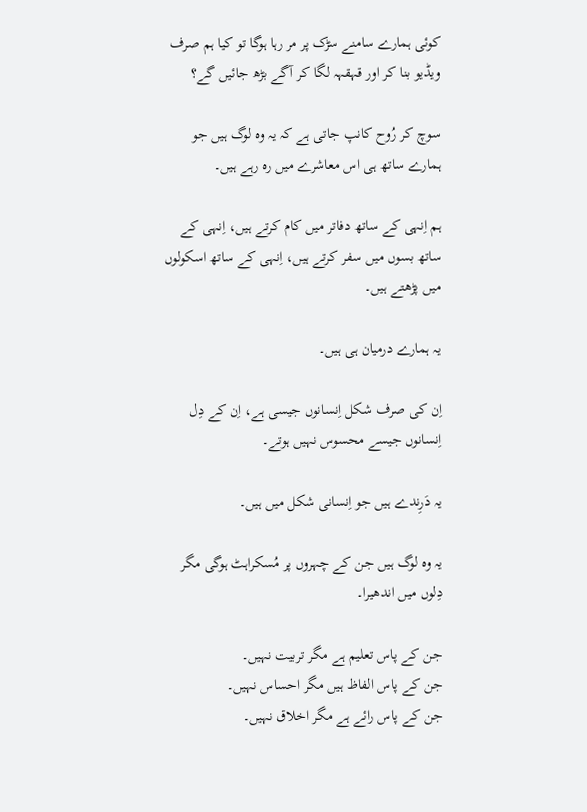کوئی ہمارے سامنے سڑک پر مر رہا ہوگا تو کیا ہم صرف ویڈیو بنا کر اور قہقہہ لگا کر آگے بڑھ جائیں گے؟

سوچ کر رُوح کانپ جاتی ہے کہ یہ وہ لوگ ہیں جو ہمارے ساتھ ہی اس معاشرے میں رہ رہے ہیں۔

ہم اِنہی کے ساتھ دفاتر میں کام کرتے ہیں، اِنہی کے ساتھ بسوں میں سفر کرتے ہیں، اِنہی کے ساتھ اسکولوں میں پڑھتے ہیں۔

یہ ہمارے درمیان ہی ہیں۔

اِن کی صرف شکل اِنسانوں جیسی ہے، اِن کے دِل اِنسانوں جیسے محسوس نہیں ہوتے۔

یہ دَرِندے ہیں جو اِنسانی شکل میں ہیں۔

یہ وہ لوگ ہیں جن کے چہروں پر مُسکراہٹ ہوگی مگر دِلوں میں اندھیرا۔

جن کے پاس تعلیم ہے مگر تربیت نہیں۔
جن کے پاس الفاظ ہیں مگر احساس نہیں۔
جن کے پاس رائے ہے مگر اخلاق نہیں۔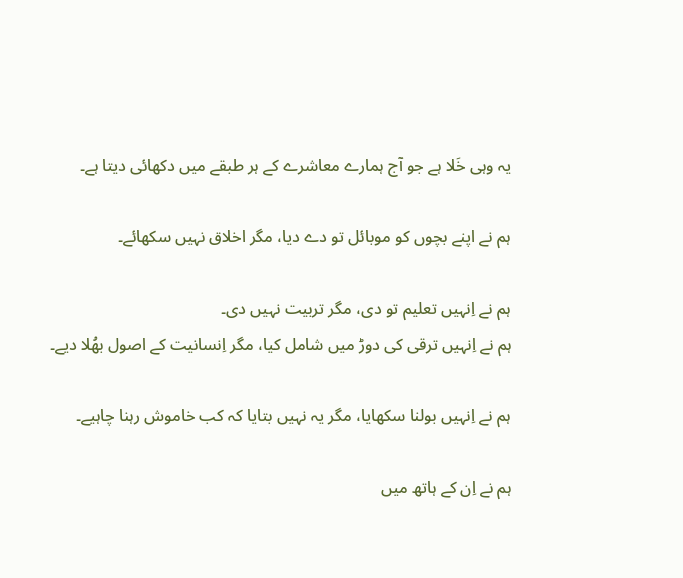یہ وہی خَلا ہے جو آج ہمارے معاشرے کے ہر طبقے میں دکھائی دیتا ہے۔

ہم نے اپنے بچوں کو موبائل تو دے دیا، مگر اخلاق نہیں سکھائے۔

ہم نے اِنہیں تعلیم تو دی، مگر تربیت نہیں دی۔
ہم نے اِنہیں ترقی کی دوڑ میں شامل کیا، مگر اِنسانیت کے اصول بھُلا دیے۔

ہم نے اِنہیں بولنا سکھایا، مگر یہ نہیں بتایا کہ کب خاموش رہنا چاہیے۔

ہم نے اِن کے ہاتھ میں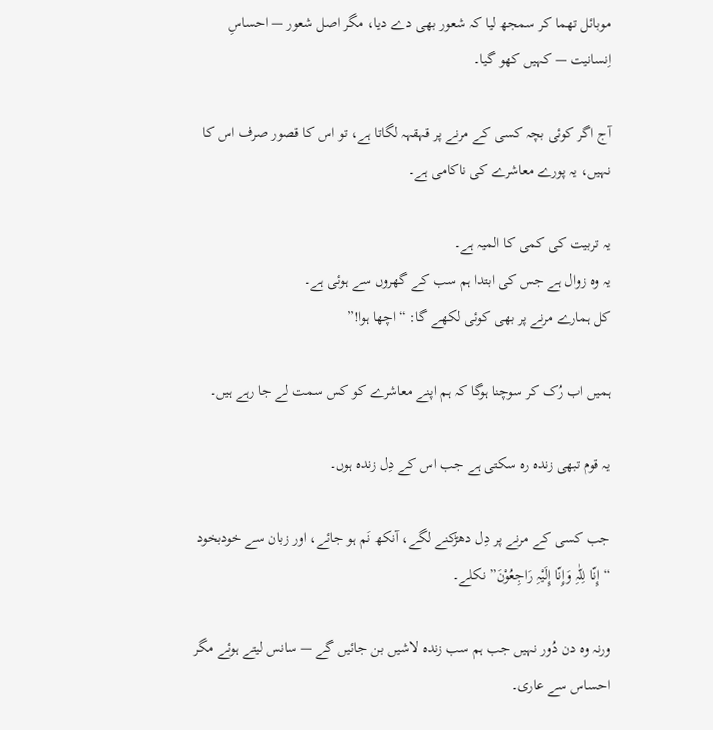موبائل تھما کر سمجھ لیا کہ شعور بھی دے دیا، مگر اصل شعور — احساسِ اِنسانیت — کہیں کھو گیا۔

آج اگر کوئی بچہ کسی کے مرنے پر قہقہہ لگاتا ہے، تو اس کا قصور صرف اس کا نہیں، یہ پورے معاشرے کی ناکامی ہے۔

یہ تربیت کی کمی کا المیہ ہے۔
یہ وہ زوال ہے جس کی ابتدا ہم سب کے گھروں سے ہوئی ہے۔
کل ہمارے مرنے پر بھی کوئی لکھے گا: “اچھا ہوا!”

ہمیں اب رُک کر سوچنا ہوگا کہ ہم اپنے معاشرے کو کس سمت لے جا رہے ہیں۔

یہ قوم تبھی زندہ رہ سکتی ہے جب اس کے دِل زندہ ہوں۔

جب کسی کے مرنے پر دِل دھڑکنے لگے، آنکھ نَم ہو جائے، اور زبان سے خودبخود “إِنّا لِلّٰہِ وَإِنّا إِلَیْہِ رَاجِعُوْنَ” نکلے۔

ورنہ وہ دن دُور نہیں جب ہم سب زندہ لاشیں بن جائیں گے — سانس لیتے ہوئے مگر احساس سے عاری۔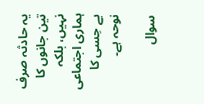یہ حادثہ صرف تین جانوں کا نہیں، بلکہ ہماری اجتماعی بے حِسی کا نوحہ ہے۔

سوال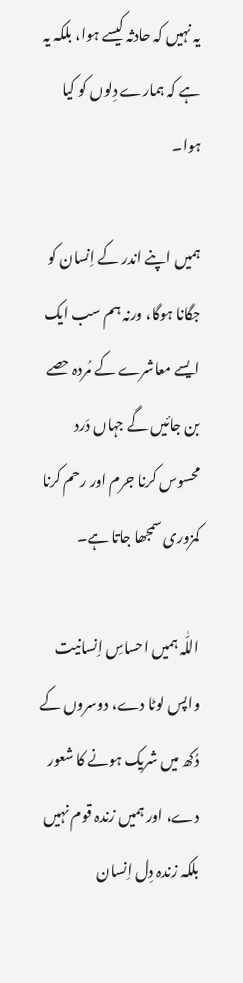یہ نہیں کہ حادثہ کیسے ہوا، بلکہ یہ ہے کہ ہمارے دِلوں کو کیا ہوا۔

ہمیں اپنے اندر کے اِنسان کو جگانا ہوگا، ورنہ ہم سب ایک ایسے معاشرے کے مُردہ حصے بن جائیں گے جہاں دَرد محسوس کرنا جرم اور رحم کرنا کمزوری سمجھا جاتا ہے۔

اللّٰہ ہمیں احساسِ اِنسانیت واپس لوٹا دے، دوسروں کے دُکھ میں شریک ہونے کا شعور دے، اور ہمیں زندہ قوم نہیں بلکہ زندہ دِل اِنسان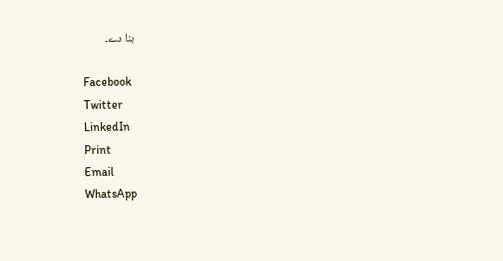بنا دے۔

Facebook
Twitter
LinkedIn
Print
Email
WhatsApp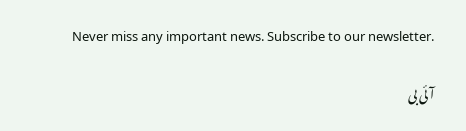Never miss any important news. Subscribe to our newsletter.

آئی بی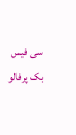سی فیس بک پرفالو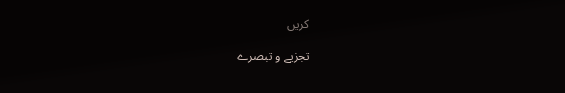کریں

تجزیے و تبصرے